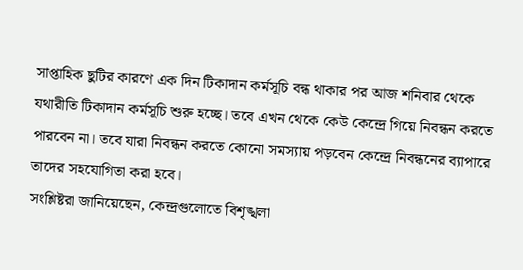সাপ্তাহিক ছুটির কারণে এক দিন টিকাদান কর্মসূচি বন্ধ থাকার পর আজ শনিবার থেকে যথারীতি টিকাদান কর্মসূচি শুরু হচ্ছে। তবে এখন থেকে কেউ কেন্দ্রে গিয়ে নিবন্ধন করতে পারবেন না। তবে যারা নিবন্ধন করতে কোনো সমস্যায় পড়বেন কেন্দ্রে নিবন্ধনের ব্যাপারে তাদের সহযোগিতা করা হবে।
সংশ্লিষ্টরা জানিয়েছেন, কেন্দ্রগুলোতে বিশৃঙ্খলা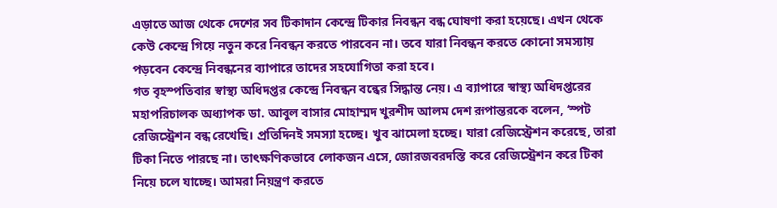এড়াতে আজ থেকে দেশের সব টিকাদান কেন্দ্রে টিকার নিবন্ধন বন্ধ ঘোষণা করা হয়েছে। এখন থেকে কেউ কেন্দ্রে গিয়ে নতুন করে নিবন্ধন করতে পারবেন না। তবে যারা নিবন্ধন করতে কোনো সমস্যায় পড়বেন কেন্দ্রে নিবন্ধনের ব্যাপারে তাদের সহযোগিতা করা হবে।
গত বৃহস্পতিবার স্বাস্থ্য অধিদপ্তর কেন্দ্রে নিবন্ধন বন্ধের সিদ্ধান্ত নেয়। এ ব্যাপারে স্বাস্থ্য অধিদপ্তরের মহাপরিচালক অধ্যাপক ডা. আবুল বাসার মোহাম্মদ খুরশীদ আলম দেশ রূপান্তরকে বলেন, ‘স্পট রেজিস্ট্রেশন বন্ধ রেখেছি। প্রতিদিনই সমস্যা হচ্ছে। খুব ঝামেলা হচ্ছে। যারা রেজিস্ট্রেশন করেছে, তারা টিকা নিতে পারছে না। তাৎক্ষণিকভাবে লোকজন এসে, জোরজবরদস্তি করে রেজিস্ট্রেশন করে টিকা নিয়ে চলে যাচ্ছে। আমরা নিয়ন্ত্রণ করতে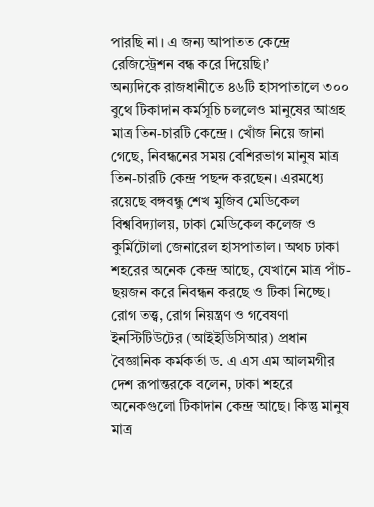পারছি না। এ জন্য আপাতত কেন্দ্রে রেজিস্ট্রেশন বন্ধ করে দিয়েছি।’
অন্যদিকে রাজধানীতে ৪৬টি হাসপাতালে ৩০০ বুথে টিকাদান কর্মসূচি চললেও মানুষের আগ্রহ মাত্র তিন-চারটি কেন্দ্রে । খোঁজ নিয়ে জানা গেছে, নিবন্ধনের সময় বেশিরভাগ মানুষ মাত্র তিন-চারটি কেন্দ্র পছন্দ করছেন। এরমধ্যে রয়েছে বঙ্গবন্ধু শেখ মুজিব মেডিকেল বিশ্ববিদ্যালয়, ঢাকা মেডিকেল কলেজ ও কুর্মিটোলা জেনারেল হাসপাতাল। অথচ ঢাকা শহরের অনেক কেন্দ্র আছে, যেখানে মাত্র পাঁচ-ছয়জন করে নিবন্ধন করছে ও টিকা নিচ্ছে।
রোগ তত্ত্ব, রোগ নিয়ন্ত্রণ ও গবেষণা ইনস্টিটিউটের (আইইডিসিআর) প্রধান বৈজ্ঞানিক কর্মকর্তা ড. এ এস এম আলমগীর দেশ রূপান্তরকে বলেন, ঢাকা শহরে অনেকগুলো টিকাদান কেন্দ্র আছে। কিন্তু মানুষ মাত্র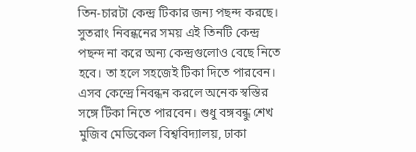তিন-চারটা কেন্দ্র টিকার জন্য পছন্দ করছে। সুতরাং নিবন্ধনের সময় এই তিনটি কেন্দ্র পছন্দ না করে অন্য কেন্দ্রগুলোও বেছে নিতে হবে। তা হলে সহজেই টিকা দিতে পারবেন। এসব কেন্দ্রে নিবন্ধন করলে অনেক স্বস্তির সঙ্গে টিকা নিতে পারবেন। শুধু বঙ্গবন্ধু শেখ মুজিব মেডিকেল বিশ্ববিদ্যালয়, ঢাকা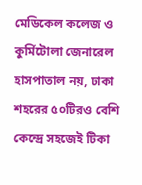মেডিকেল কলেজ ও কুর্মিটোলা জেনারেল হাসপাতাল নয়, ঢাকা শহরের ৫০টিরও বেশি কেন্দ্রে সহজেই টিকা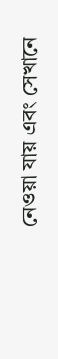নেওয়া যায় এবং সেখানে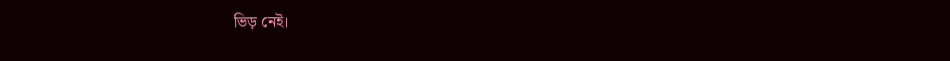ভিড় নেই।